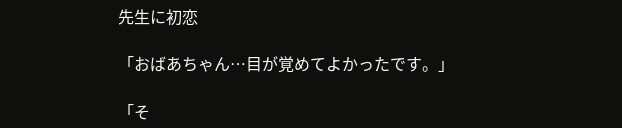先生に初恋

「おばあちゃん…目が覚めてよかったです。」

「そ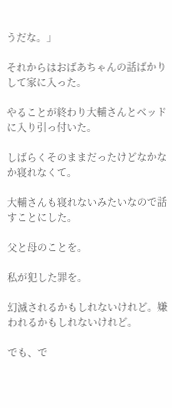うだな。」

それからはおばあちゃんの話ばかりして家に入った。

やることが終わり大輔さんとベッドに入り引っ付いた。

しばらくそのままだったけどなかなか寝れなくて。

大輔さんも寝れないみたいなので話すことにした。

父と母のことを。

私が犯した罪を。

幻滅されるかもしれないけれど。嫌われるかもしれないけれど。

でも、で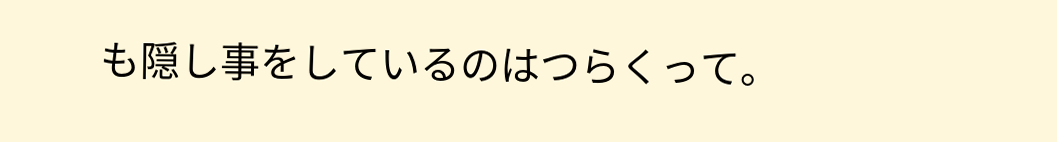も隠し事をしているのはつらくって。